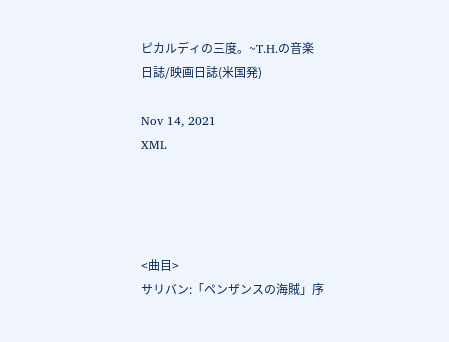ピカルディの三度。~T.H.の音楽日誌/映画日誌(米国発)

Nov 14, 2021
XML




<曲目>
サリバン:「ペンザンスの海賊」序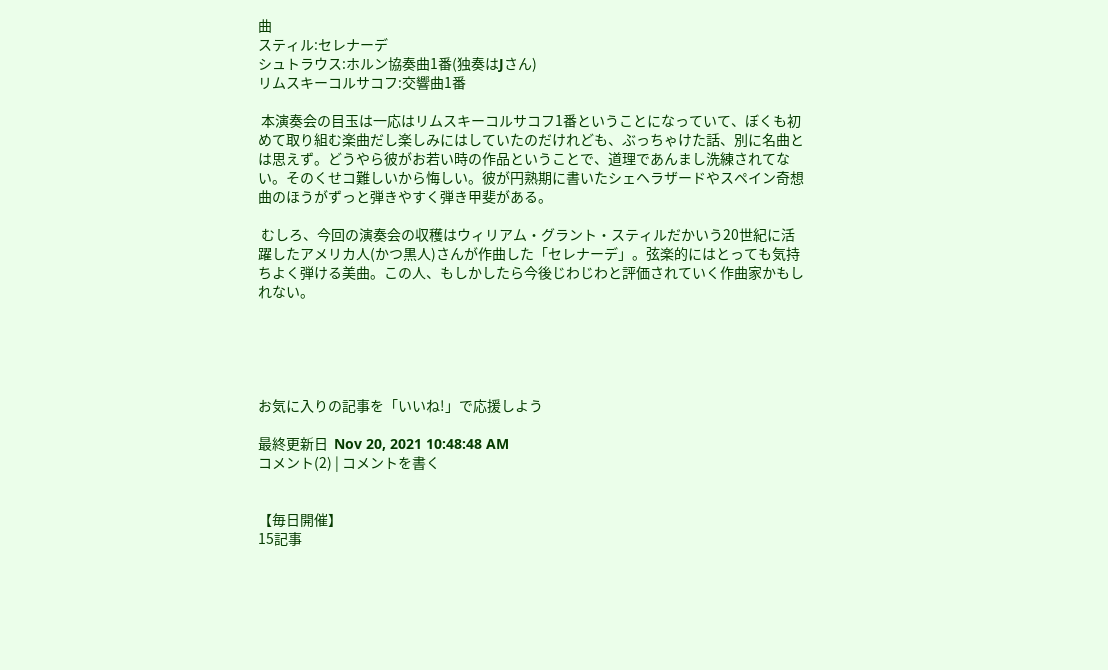曲
スティル:セレナーデ
シュトラウス:ホルン協奏曲1番(独奏はJさん)
リムスキーコルサコフ:交響曲1番

 本演奏会の目玉は一応はリムスキーコルサコフ1番ということになっていて、ぼくも初めて取り組む楽曲だし楽しみにはしていたのだけれども、ぶっちゃけた話、別に名曲とは思えず。どうやら彼がお若い時の作品ということで、道理であんまし洗練されてない。そのくせコ難しいから悔しい。彼が円熟期に書いたシェヘラザードやスペイン奇想曲のほうがずっと弾きやすく弾き甲斐がある。

 むしろ、今回の演奏会の収穫はウィリアム・グラント・スティルだかいう20世紀に活躍したアメリカ人(かつ黒人)さんが作曲した「セレナーデ」。弦楽的にはとっても気持ちよく弾ける美曲。この人、もしかしたら今後じわじわと評価されていく作曲家かもしれない。





お気に入りの記事を「いいね!」で応援しよう

最終更新日  Nov 20, 2021 10:48:48 AM
コメント(2) | コメントを書く


【毎日開催】
15記事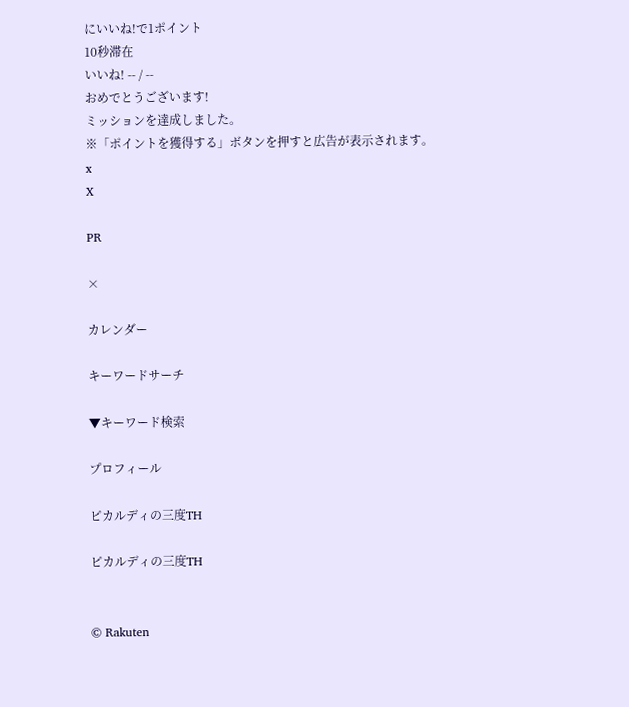にいいね!で1ポイント
10秒滞在
いいね! -- / --
おめでとうございます!
ミッションを達成しました。
※「ポイントを獲得する」ボタンを押すと広告が表示されます。
x
X

PR

×

カレンダー

キーワードサーチ

▼キーワード検索

プロフィール

ピカルディの三度TH

ピカルディの三度TH


© Rakuten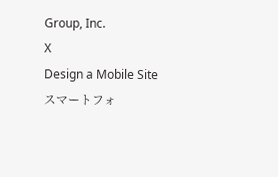Group, Inc.
X
Design a Mobile Site
スマートフォ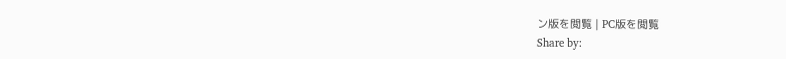ン版を閲覧 | PC版を閲覧
Share by: